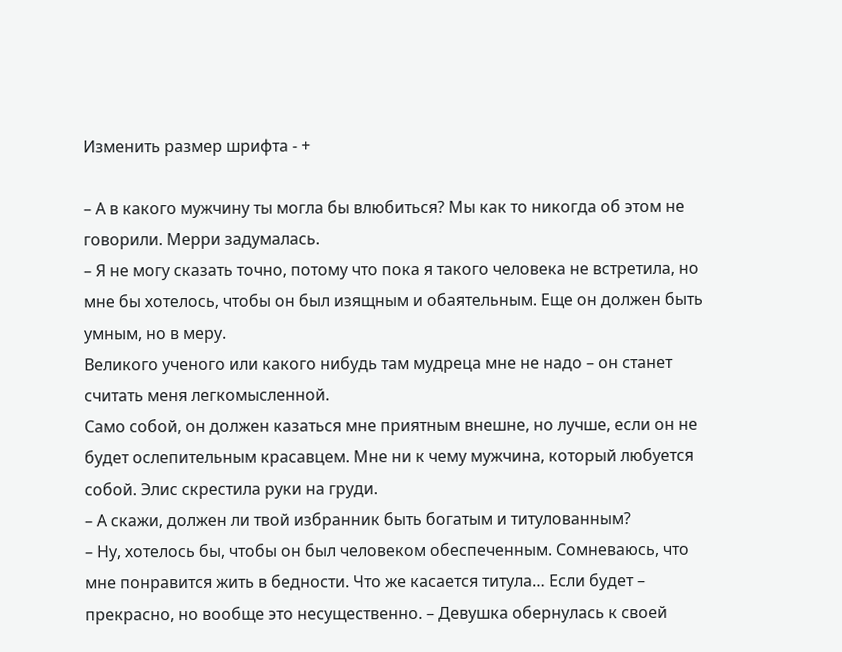Изменить размер шрифта - +

– А в какого мужчину ты могла бы влюбиться? Мы как то никогда об этом не говорили. Мерри задумалась.
– Я не могу сказать точно, потому что пока я такого человека не встретила, но мне бы хотелось, чтобы он был изящным и обаятельным. Еще он должен быть умным, но в меру.
Великого ученого или какого нибудь там мудреца мне не надо – он станет считать меня легкомысленной.
Само собой, он должен казаться мне приятным внешне, но лучше, если он не будет ослепительным красавцем. Мне ни к чему мужчина, который любуется собой. Элис скрестила руки на груди.
– А скажи, должен ли твой избранник быть богатым и титулованным?
– Ну, хотелось бы, чтобы он был человеком обеспеченным. Сомневаюсь, что мне понравится жить в бедности. Что же касается титула… Если будет – прекрасно, но вообще это несущественно. – Девушка обернулась к своей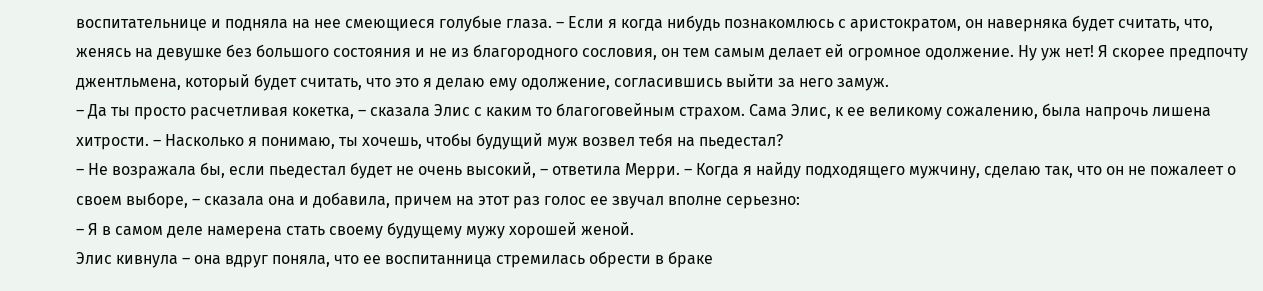воспитательнице и подняла на нее смеющиеся голубые глаза. – Если я когда нибудь познакомлюсь с аристократом, он наверняка будет считать, что, женясь на девушке без большого состояния и не из благородного сословия, он тем самым делает ей огромное одолжение. Ну уж нет! Я скорее предпочту джентльмена, который будет считать, что это я делаю ему одолжение, согласившись выйти за него замуж.
– Да ты просто расчетливая кокетка, – сказала Элис с каким то благоговейным страхом. Сама Элис, к ее великому сожалению, была напрочь лишена хитрости. – Насколько я понимаю, ты хочешь, чтобы будущий муж возвел тебя на пьедестал?
– Не возражала бы, если пьедестал будет не очень высокий, – ответила Мерри. – Когда я найду подходящего мужчину, сделаю так, что он не пожалеет о своем выборе, – сказала она и добавила, причем на этот раз голос ее звучал вполне серьезно:
– Я в самом деле намерена стать своему будущему мужу хорошей женой.
Элис кивнула – она вдруг поняла, что ее воспитанница стремилась обрести в браке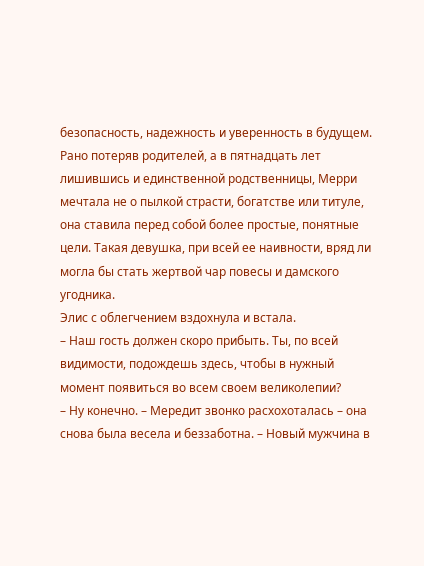безопасность, надежность и уверенность в будущем. Рано потеряв родителей, а в пятнадцать лет лишившись и единственной родственницы, Мерри мечтала не о пылкой страсти, богатстве или титуле, она ставила перед собой более простые, понятные цели. Такая девушка, при всей ее наивности, вряд ли могла бы стать жертвой чар повесы и дамского угодника.
Элис с облегчением вздохнула и встала.
– Наш гость должен скоро прибыть. Ты, по всей видимости, подождешь здесь, чтобы в нужный момент появиться во всем своем великолепии?
– Ну конечно. – Мередит звонко расхохоталась – она снова была весела и беззаботна. – Новый мужчина в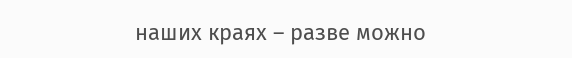наших краях – разве можно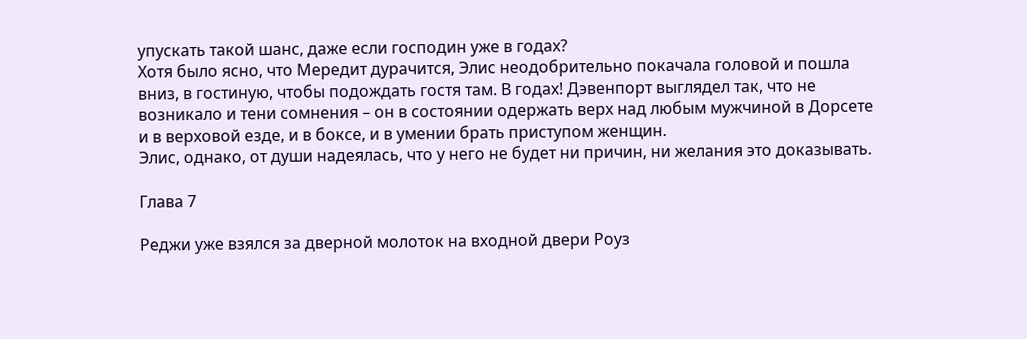упускать такой шанс, даже если господин уже в годах?
Хотя было ясно, что Мередит дурачится, Элис неодобрительно покачала головой и пошла вниз, в гостиную, чтобы подождать гостя там. В годах! Дэвенпорт выглядел так, что не возникало и тени сомнения – он в состоянии одержать верх над любым мужчиной в Дорсете и в верховой езде, и в боксе, и в умении брать приступом женщин.
Элис, однако, от души надеялась, что у него не будет ни причин, ни желания это доказывать.

Глава 7

Реджи уже взялся за дверной молоток на входной двери Роуз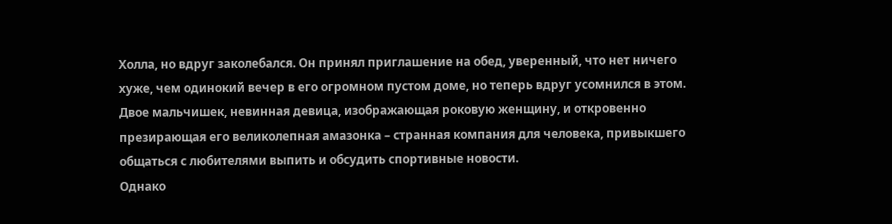Холла, но вдруг заколебался. Он принял приглашение на обед, уверенный, что нет ничего хуже, чем одинокий вечер в его огромном пустом доме, но теперь вдруг усомнился в этом. Двое мальчишек, невинная девица, изображающая роковую женщину, и откровенно презирающая его великолепная амазонка – странная компания для человека, привыкшего общаться с любителями выпить и обсудить спортивные новости.
Однако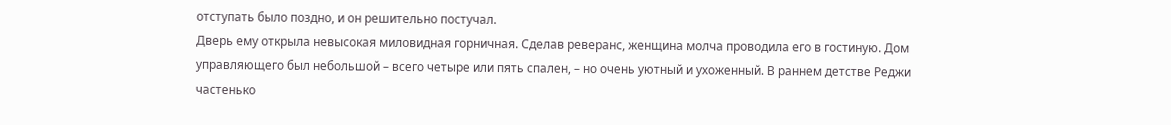отступать было поздно, и он решительно постучал.
Дверь ему открыла невысокая миловидная горничная. Сделав реверанс, женщина молча проводила его в гостиную. Дом управляющего был небольшой – всего четыре или пять спален, – но очень уютный и ухоженный. В раннем детстве Реджи частенько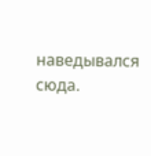наведывался сюда.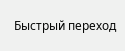Быстрый переход